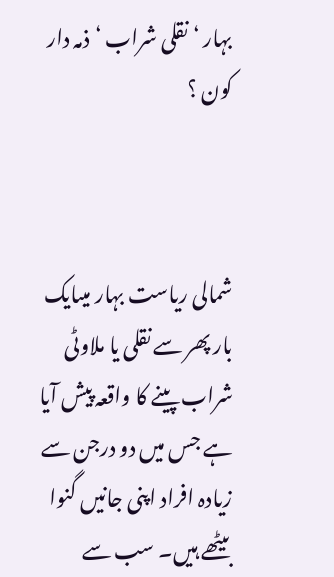بہار ‘ نقلی شراب ‘ذمہ دار کون ؟



شمالی ریاست بہار میںایک بار پھر سے نقلی یا ملاوٹی شراب پینے کا واقعہ پیش آیا ہے جس میں دو درجن سے زیادہ افراد اپنی جانیں گنوا بیٹھے ہیں۔ سب سے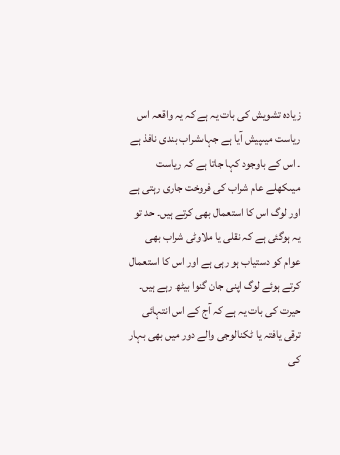زیادہ تشویش کی بات یہ ہے کہ یہ واقعہ اس ریاست میںپیش آیا ہے جہاںشراب بندی نافذ ہے ۔ اس کے باوجود کہا جاتا ہے کہ ریاست میںکھلے عام شراب کی فروخت جاری رہتی ہے اور لوگ اس کا استعمال بھی کرتے ہیں۔ حد تو یہ ہوگئی ہے کہ نقلی یا ملاوٹی شراب بھی عوام کو دستیاب ہو رہی ہے اور اس کا استعمال کرتے ہوئے لوگ اپنی جان گنوا بیٹھ رہے ہیں۔ حیرت کی بات یہ ہے کہ آج کے اس انتہائی ترقی یافتہ یا ٹکنالوجی والے دور میں بھی بہار کی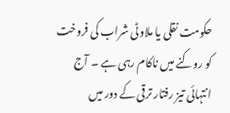حکومت نقلی یا ملاوٹی شراب کی فروخت کو روکنے میں ناکام رہی ہے ۔ آج انتہائی تیز رفتار ترقی کے دور میں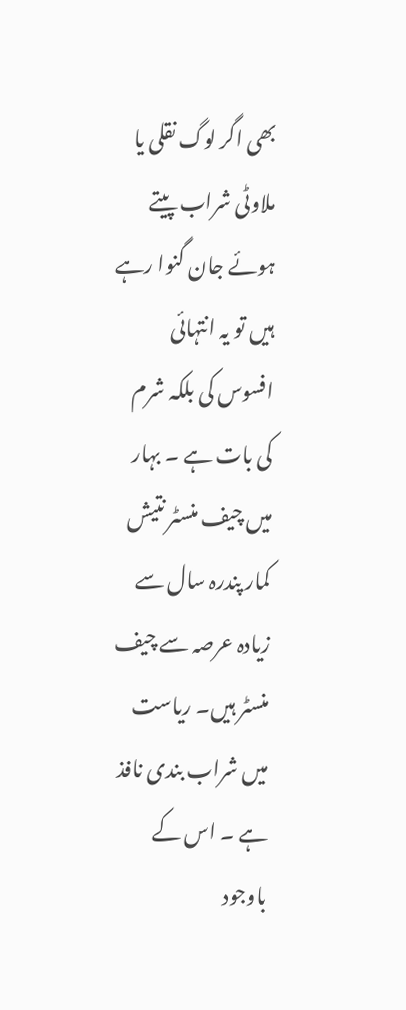بھی اگر لوگ نقلی یا ملاوٹی شراب پیتے ہوئے جان گنوا رہے ہیں تو یہ انتہائی افسوس کی بلکہ شرم کی بات ہے ۔ بہار میں چیف منسٹر نتیش کمار پندرہ سال سے زیادہ عرصہ سے چیف منسٹر ہیں۔ ریاست میں شراب بندی نافذ ہے ۔ اس کے باوجود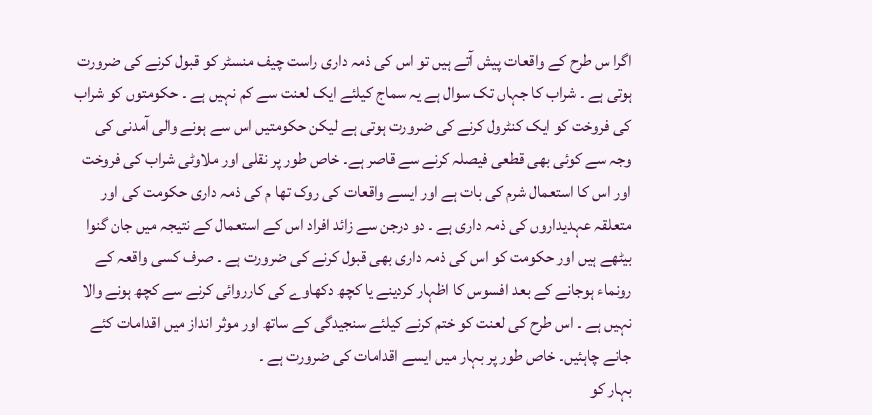اگرا س طرح کے واقعات پیش آتے ہیں تو اس کی ذمہ داری راست چیف منسٹر کو قبول کرنے کی ضرورت ہوتی ہے ۔ شراب کا جہاں تک سوال ہے یہ سماج کیلئے ایک لعنت سے کم نہیں ہے ۔ حکومتوں کو شراب کی فروخت کو ایک کنٹرول کرنے کی ضرورت ہوتی ہے لیکن حکومتیں اس سے ہونے والی آمدنی کی وجہ سے کوئی بھی قطعی فیصلہ کرنے سے قاصر ہے۔ خاص طور پر نقلی اور ملاوٹی شراب کی فروخت اور اس کا استعمال شرم کی بات ہے اور ایسے واقعات کی روک تھا م کی ذمہ داری حکومت کی اور متعلقہ عہدیداروں کی ذمہ داری ہے ۔ دو درجن سے زائد افراد اس کے استعمال کے نتیجہ میں جان گنوا بیٹھے ہیں اور حکومت کو اس کی ذمہ داری بھی قبول کرنے کی ضرورت ہے ۔ صرف کسی واقعہ کے رونماء ہوجانے کے بعد افسوس کا اظہار کردینے یا کچھ دکھاوے کی کارروائی کرنے سے کچھ ہونے والا نہیں ہے ۔ اس طرح کی لعنت کو ختم کرنے کیلئے سنجیدگی کے ساتھ اور موثر انداز میں اقدامات کئے جانے چاہئیں۔ خاص طور پر بہار میں ایسے اقدامات کی ضرورت ہے ۔
بہار کو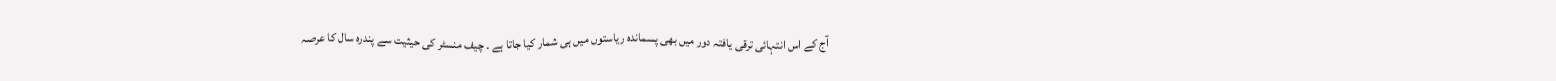آج کے اس انتہائی ترقی یافتہ دور میں بھی پسماندہ ریاستوں میں ہی شمار کیا جاتا ہے ۔ چیف منسٹر کی حیثیت سے پندرہ سال کا عرصہ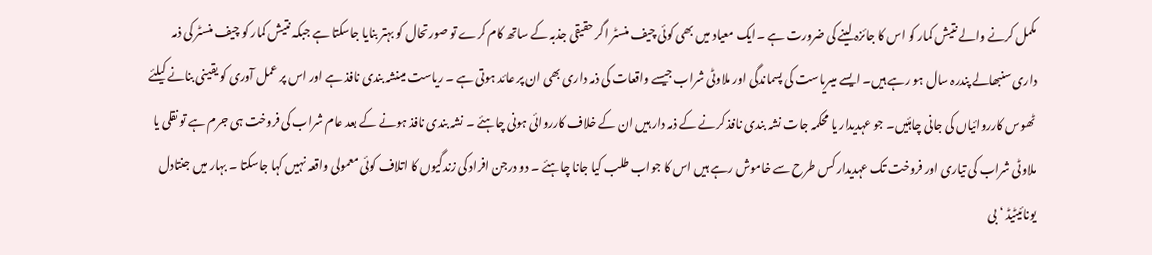مکمل کرنے والے نتیش کمار کو اس کا جائزہ لینے کی ضرورت ہے ۔ایک معیاد میں بھی کوئی چیف منسٹر اگر حقیقی جذبہ کے ساتھ کام کرے تو صورتحال کو بہتر بنایا جاسکتا ہے جبکہ نتیش کمار کو چیف منسٹر کی ذمہ داری سنبھالے پندرہ سال ہو رہے ہیں۔ ایسے میںریاست کی پسماندگی اور ملاوٹی شراب جیسے واقعات کی ذمہ داری بھی ان پر عائد ہوتی ہے ۔ ریاست میںنشہ بندی نافذ ہے اور اس پر عمل آوری کو یقینی بنانے کیلئے ٹھوس کارروائیاں کی جانی چاہئیں۔ جو عہدیدار یا محکمہ جات نشہ بندی نافذ کرنے کے ذمہ دار ہیں ان کے خلاف کارروائی ہونی چاہئے ۔ نشہ بندی نافذ ہونے کے بعد عام شراب کی فروخت ہی جرم ہے تو نقلی یا ملاوٹی شراب کی تیاری اور فروخت تک عہدیدار کس طرح سے خاموش رہے ہیں اس کا جواب طلب کیا جانا چاہئے ۔ دو درجن افراد کی زندگیوں کا اتلاف کوئی معمولی واقعہ نہیں کہا جاسکتا ۔ بہار میں جنتادل یونائیٹیڈ ‘ بی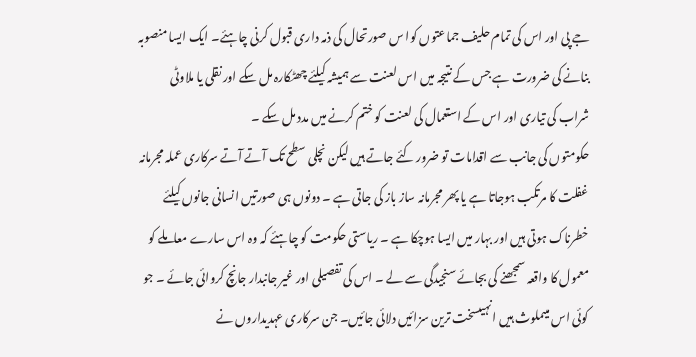جے پی اور اس کی تمام حلیف جماعتوں کوا س صورتحال کی ذمہ داری قبول کرنی چاہئے۔ ایک ایسا منصوبہ بنانے کی ضرورت ہے جس کے نتیجہ میں اس لعنت سے ہمیشہ کیلئے چھٹکارہ مل سکے اور نقلی یا ملاوٹی شراب کی تیاری اور اس کے استعمال کی لعنت کو ختم کرنے میں مدد مل سکے ۔
حکومتوں کی جانب سے اقدامات تو ضرور کئے جاتے ہیں لیکن نچلی سطح تک آتے آتے سرکاری عملہ مجرمانہ غفلت کا مرتکب ہوجاتا ہے یا پھر مجرمانہ ساز باز کی جاتی ہے ۔ دونوں ہی صورتیں انسانی جانوں کیلئے خطرناک ہوتی ہیں اور بہار میں ایسا ہوچکا ہے ۔ ریاستی حکومت کو چاہئے کہ وہ اس سارے معاملے کو معمول کا واقعہ سمجھنے کی بجائے سنجیدگی سے لے ۔ اس کی تفصیلی اور غیر جانبدار جانچ کروائی جائے ۔ جو کوئی اس میںملوث ہیں انہیںسخت ترین سزائیں دلائی جائیں۔ جن سرکاری عہدیداروں نے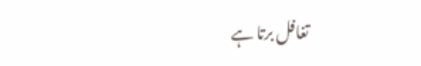تغافل برتا ہے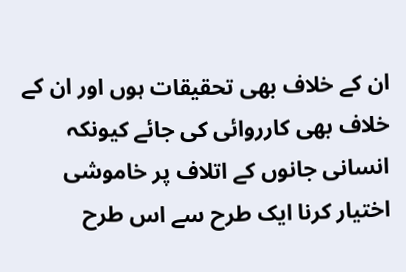ان کے خلاف بھی تحقیقات ہوں اور ان کے خلاف بھی کارروائی کی جائے کیونکہ انسانی جانوں کے اتلاف پر خاموشی اختیار کرنا ایک طرح سے اس طرح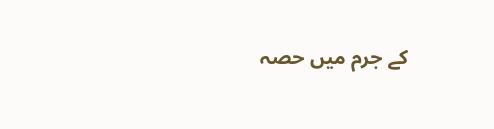کے جرم میں حصہ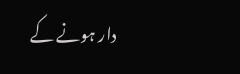دار ہونے کے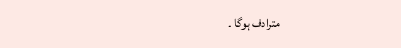مترادف ہوگا ۔